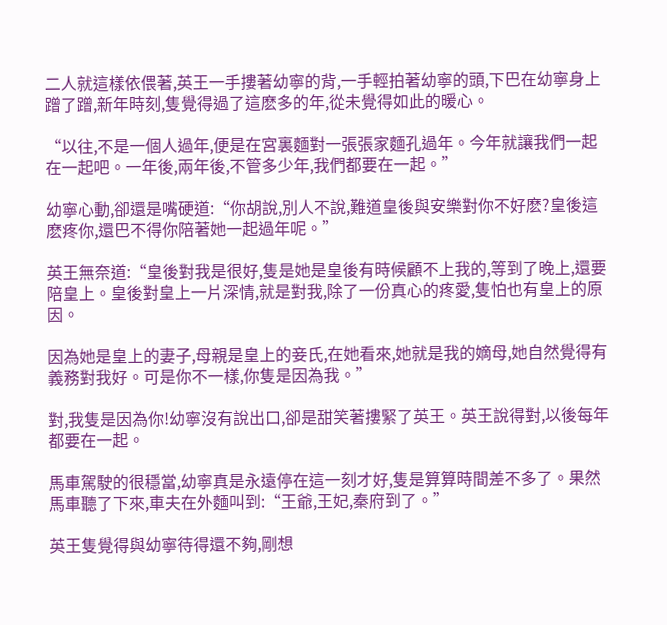二人就這樣依偎著,英王一手摟著幼寧的背,一手輕拍著幼寧的頭,下巴在幼寧身上蹭了蹭,新年時刻,隻覺得過了這麽多的年,從未覺得如此的暖心。

“以往,不是一個人過年,便是在宮裏麵對一張張家麵孔過年。今年就讓我們一起在一起吧。一年後,兩年後,不管多少年,我們都要在一起。”

幼寧心動,卻還是嘴硬道:“你胡說,別人不說,難道皇後與安樂對你不好麽?皇後這麽疼你,還巴不得你陪著她一起過年呢。”

英王無奈道:“皇後對我是很好,隻是她是皇後有時候顧不上我的,等到了晚上,還要陪皇上。皇後對皇上一片深情,就是對我,除了一份真心的疼愛,隻怕也有皇上的原因。

因為她是皇上的妻子,母親是皇上的妾氏,在她看來,她就是我的嫡母,她自然覺得有義務對我好。可是你不一樣,你隻是因為我。”

對,我隻是因為你!幼寧沒有說出口,卻是甜笑著摟緊了英王。英王說得對,以後每年都要在一起。

馬車駕駛的很穩當,幼寧真是永遠停在這一刻才好,隻是算算時間差不多了。果然馬車聽了下來,車夫在外麵叫到:“王爺,王妃,秦府到了。”

英王隻覺得與幼寧待得還不夠,剛想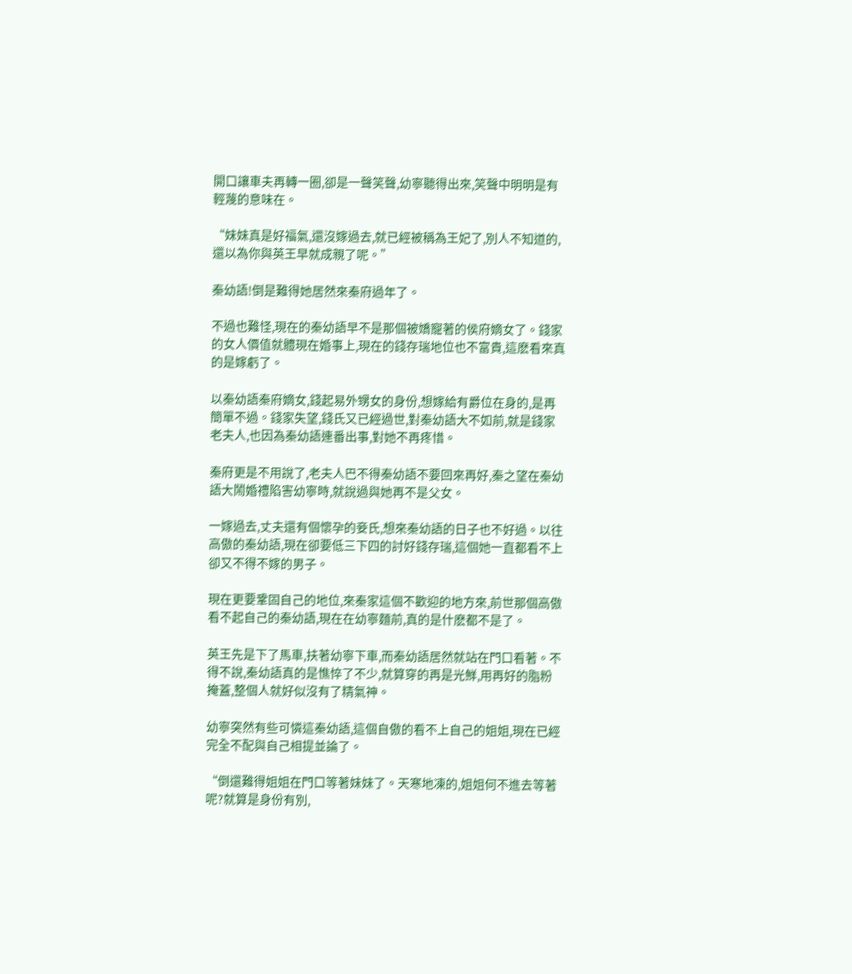開口讓車夫再轉一圈,卻是一聲笑聲,幼寧聽得出來,笑聲中明明是有輕蔑的意味在。

“妹妹真是好福氣,還沒嫁過去,就已經被稱為王妃了,別人不知道的,還以為你與英王早就成親了呢。”

秦幼語!倒是難得她居然來秦府過年了。

不過也難怪,現在的秦幼語早不是那個被嬌寵著的侯府嫡女了。錢家的女人價值就體現在婚事上,現在的錢存瑞地位也不富貴,這麽看來真的是嫁虧了。

以秦幼語秦府嫡女,錢起易外甥女的身份,想嫁給有爵位在身的,是再簡單不過。錢家失望,錢氏又已經過世,對秦幼語大不如前,就是錢家老夫人,也因為秦幼語連番出事,對她不再疼惜。

秦府更是不用說了,老夫人巴不得秦幼語不要回來再好,秦之望在秦幼語大鬧婚禮陷害幼寧時,就說過與她再不是父女。

一嫁過去,丈夫還有個懷孕的妾氏,想來秦幼語的日子也不好過。以往高傲的秦幼語,現在卻要低三下四的討好錢存瑞,這個她一直都看不上卻又不得不嫁的男子。

現在更要鞏固自己的地位,來秦家這個不歡迎的地方來,前世那個高傲看不起自己的秦幼語,現在在幼寧麵前,真的是什麽都不是了。

英王先是下了馬車,扶著幼寧下車,而秦幼語居然就站在門口看著。不得不說,秦幼語真的是憔悴了不少,就算穿的再是光鮮,用再好的脂粉掩蓋,整個人就好似沒有了精氣神。

幼寧突然有些可憐這秦幼語,這個自傲的看不上自己的姐姐,現在已經完全不配與自己相提並論了。

“倒還難得姐姐在門口等著妹妹了。天寒地凍的,姐姐何不進去等著呢?就算是身份有別,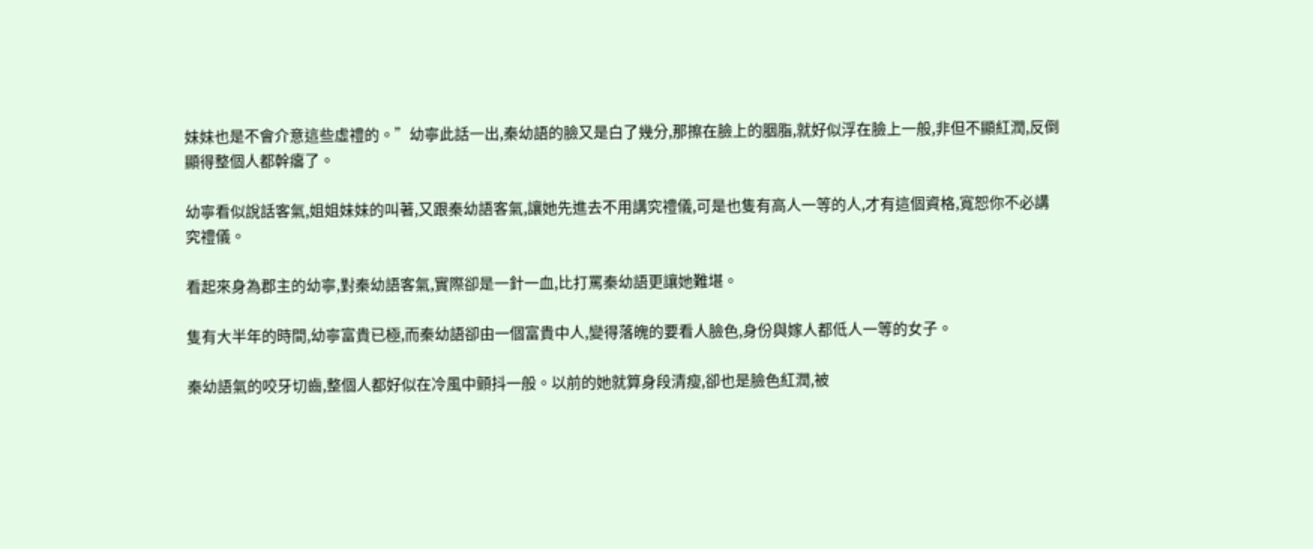妹妹也是不會介意這些虛禮的。”幼寧此話一出,秦幼語的臉又是白了幾分,那擦在臉上的胭脂,就好似浮在臉上一般,非但不顯紅潤,反倒顯得整個人都幹癟了。

幼寧看似說話客氣,姐姐妹妹的叫著,又跟秦幼語客氣,讓她先進去不用講究禮儀,可是也隻有高人一等的人,才有這個資格,寬恕你不必講究禮儀。

看起來身為郡主的幼寧,對秦幼語客氣,實際卻是一針一血,比打罵秦幼語更讓她難堪。

隻有大半年的時間,幼寧富貴已極,而秦幼語卻由一個富貴中人,變得落魄的要看人臉色,身份與嫁人都低人一等的女子。

秦幼語氣的咬牙切齒,整個人都好似在冷風中顫抖一般。以前的她就算身段清瘦,卻也是臉色紅潤,被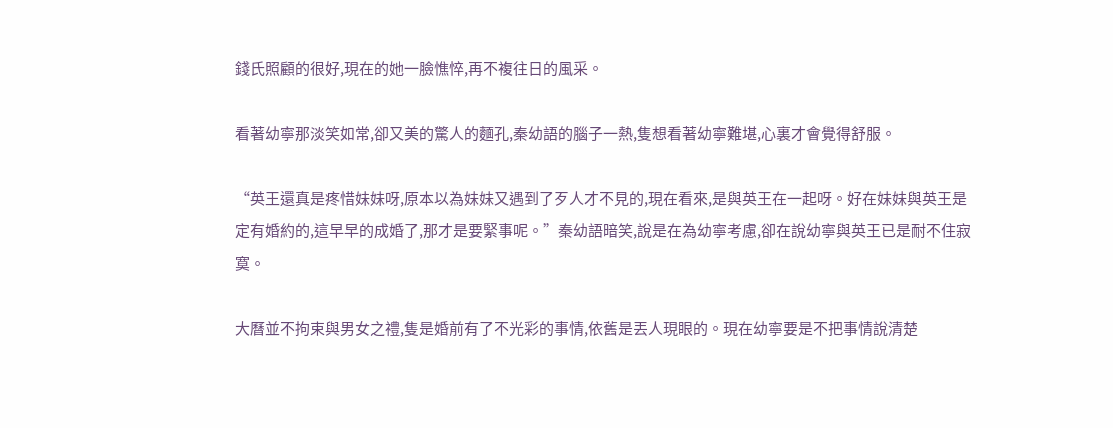錢氏照顧的很好,現在的她一臉憔悴,再不複往日的風采。

看著幼寧那淡笑如常,卻又美的驚人的麵孔,秦幼語的腦子一熱,隻想看著幼寧難堪,心裏才會覺得舒服。

“英王還真是疼惜妹妹呀,原本以為妹妹又遇到了歹人才不見的,現在看來,是與英王在一起呀。好在妹妹與英王是定有婚約的,這早早的成婚了,那才是要緊事呢。”秦幼語暗笑,說是在為幼寧考慮,卻在說幼寧與英王已是耐不住寂寞。

大曆並不拘束與男女之禮,隻是婚前有了不光彩的事情,依舊是丟人現眼的。現在幼寧要是不把事情說清楚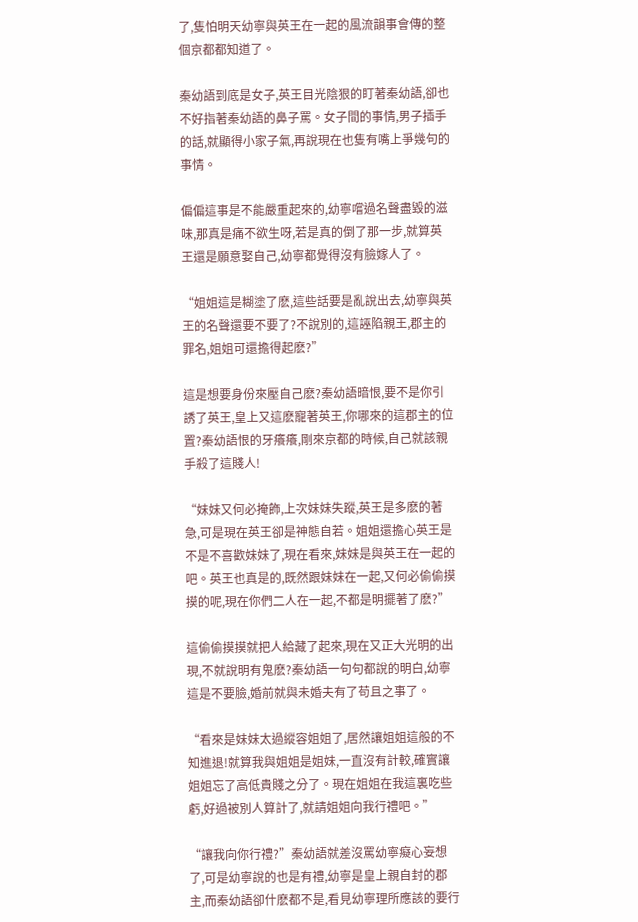了,隻怕明天幼寧與英王在一起的風流韻事會傳的整個京都都知道了。

秦幼語到底是女子,英王目光陰狠的盯著秦幼語,卻也不好指著秦幼語的鼻子罵。女子間的事情,男子插手的話,就顯得小家子氣,再說現在也隻有嘴上爭幾句的事情。

偏偏這事是不能嚴重起來的,幼寧嚐過名聲盡毀的滋味,那真是痛不欲生呀,若是真的倒了那一步,就算英王還是願意娶自己,幼寧都覺得沒有臉嫁人了。

“姐姐這是糊塗了麽,這些話要是亂說出去,幼寧與英王的名聲還要不要了?不說別的,這誣陷親王,郡主的罪名,姐姐可還擔得起麽?”

這是想要身份來壓自己麽?秦幼語暗恨,要不是你引誘了英王,皇上又這麽寵著英王,你哪來的這郡主的位置?秦幼語恨的牙癢癢,剛來京都的時候,自己就該親手殺了這賤人!

“妹妹又何必掩飾,上次妹妹失蹤,英王是多麽的著急,可是現在英王卻是神態自若。姐姐還擔心英王是不是不喜歡妹妹了,現在看來,妹妹是與英王在一起的吧。英王也真是的,既然跟妹妹在一起,又何必偷偷摸摸的呢,現在你們二人在一起,不都是明擺著了麽?”

這偷偷摸摸就把人給藏了起來,現在又正大光明的出現,不就說明有鬼麽?秦幼語一句句都說的明白,幼寧這是不要臉,婚前就與未婚夫有了苟且之事了。

“看來是妹妹太過縱容姐姐了,居然讓姐姐這般的不知進退!就算我與姐姐是姐妹,一直沒有計較,確實讓姐姐忘了高低貴賤之分了。現在姐姐在我這裏吃些虧,好過被別人算計了,就請姐姐向我行禮吧。”

“讓我向你行禮?”秦幼語就差沒罵幼寧癡心妄想了,可是幼寧說的也是有禮,幼寧是皇上親自封的郡主,而秦幼語卻什麽都不是,看見幼寧理所應該的要行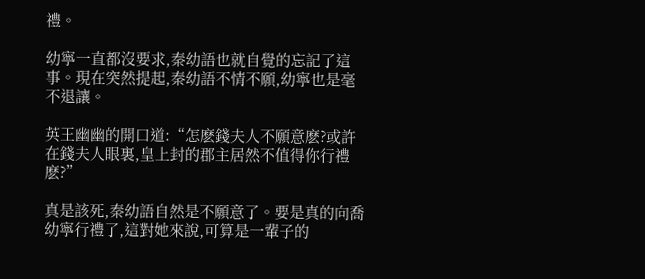禮。

幼寧一直都沒要求,秦幼語也就自覺的忘記了這事。現在突然提起,秦幼語不情不願,幼寧也是毫不退讓。

英王幽幽的開口道:“怎麽錢夫人不願意麽?或許在錢夫人眼裏,皇上封的郡主居然不值得你行禮麽?”

真是該死,秦幼語自然是不願意了。要是真的向喬幼寧行禮了,這對她來說,可算是一輩子的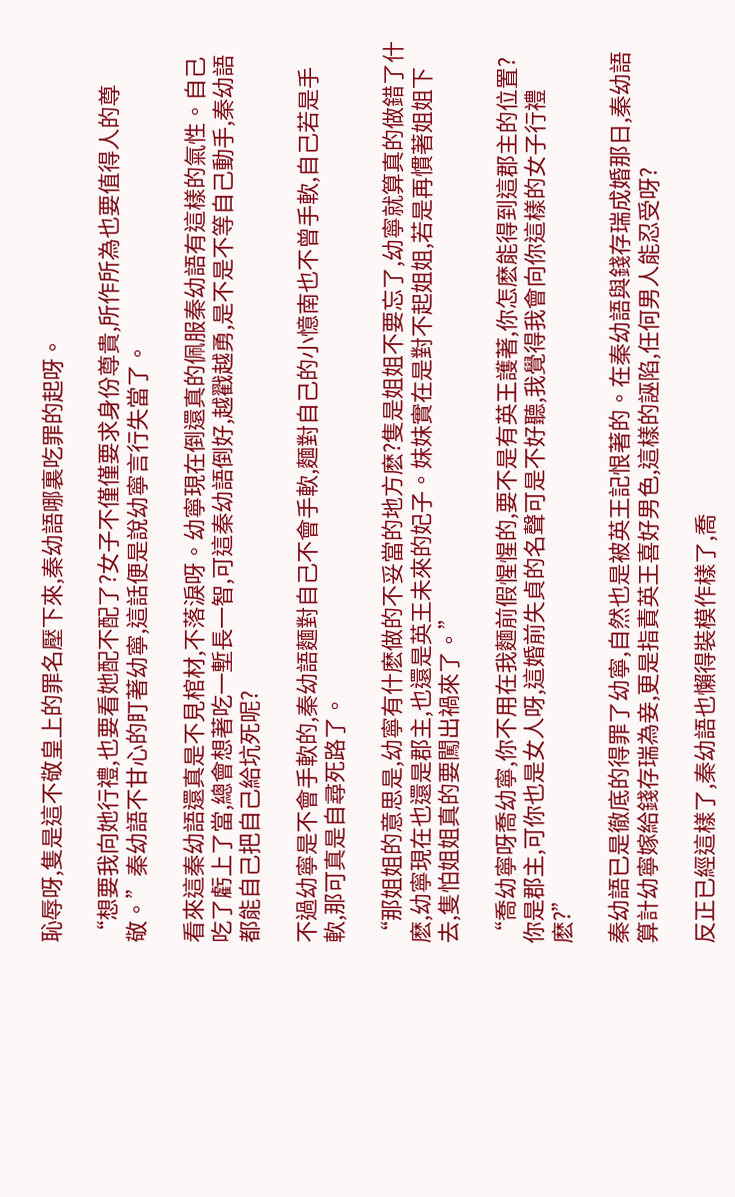恥辱呀,隻是這不敬皇上的罪名壓下來,秦幼語哪裏吃罪的起呀。

“想要我向她行禮,也要看她配不配了?女子不僅僅要求身份尊貴,所作所為也要值得人的尊敬。”秦幼語不甘心的盯著幼寧,這話便是說幼寧言行失當了。

看來這秦幼語還真是不見棺材,不落淚呀。幼寧現在倒還真的佩服秦幼語有這樣的氣性。自己吃了虧上了當,總會想著吃一塹長一智,可這秦幼語倒好,越戳越勇,是不是不等自己動手,秦幼語都能自己把自己給坑死呢?

不過幼寧是不會手軟的,秦幼語麵對自己不會手軟,麵對自己的小憶南也不曾手軟,自己若是手軟,那可真是自尋死路了。

“那姐姐的意思是,幼寧有什麽做的不妥當的地方麽?隻是姐姐不要忘了,幼寧就算真的做錯了什麽,幼寧現在也還是郡主,也還是英王未來的妃子。妹妹實在是對不起姐姐,若是再慣著姐姐下去,隻怕姐姐真的要闖出禍來了。”

“喬幼寧呀喬幼寧,你不用在我麵前假惺惺的,要不是有英王護著,你怎麽能得到這郡主的位置?你是郡主,可你也是女人呀,這婚前失貞的名聲可是不好聽,我覺得我會向你這樣的女子行禮麽?”

秦幼語已是徹底的得罪了幼寧,自然也是被英王記恨著的。在秦幼語與錢存瑞成婚那日,秦幼語算計幼寧嫁給錢存瑞為妾,更是指責英王喜好男色,這樣的誣陷,任何男人能忍受呀?

反正已經這樣了,秦幼語也懶得裝模作樣了,喬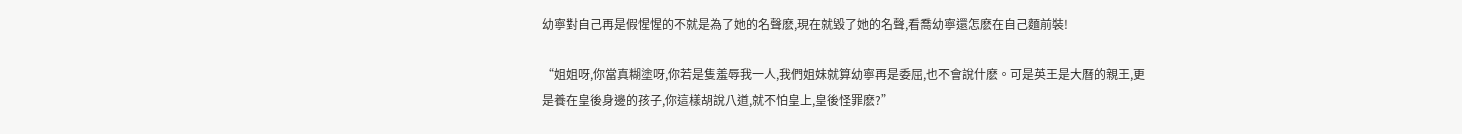幼寧對自己再是假惺惺的不就是為了她的名聲麽,現在就毀了她的名聲,看喬幼寧還怎麽在自己麵前裝!

“姐姐呀,你當真糊塗呀,你若是隻羞辱我一人,我們姐妹就算幼寧再是委屈,也不會說什麽。可是英王是大曆的親王,更是養在皇後身邊的孩子,你這樣胡說八道,就不怕皇上,皇後怪罪麽?”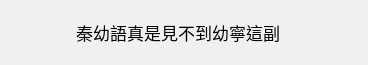秦幼語真是見不到幼寧這副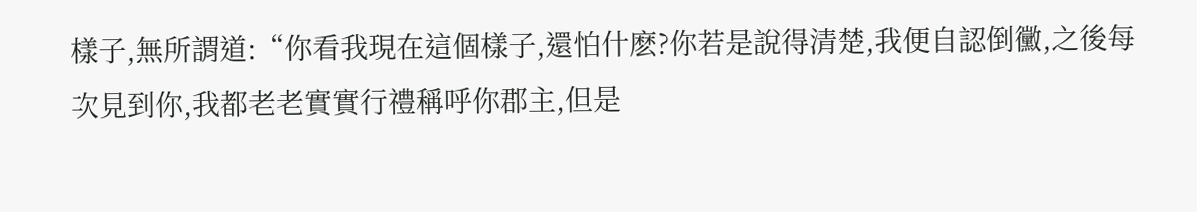樣子,無所謂道:“你看我現在這個樣子,還怕什麽?你若是說得清楚,我便自認倒黴,之後每次見到你,我都老老實實行禮稱呼你郡主,但是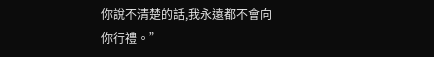你說不清楚的話,我永遠都不會向你行禮。”